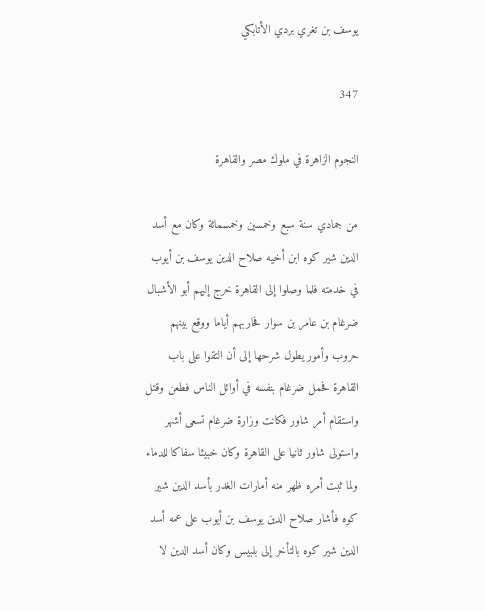يوسف بن تغري بردي الأتابكي

347

النجوم الزاهرة في ملوك مصر والقاهرة

من جمادي سنة سبع وخمسين وخمسمائة وكان مع أسد الدين شير كوه ابن أخيه صلاح الدين يوسف بن أيوب في خدمته فلما وصلوا إلى القاهرة خرج إليهم أبو الأشبال ضرغام بن عامر بن سوار فحاربهم أياما ووقع بينهم حروب وأمور يطول شرحها إلى أن التقوا على باب القاهرة فحمل ضرغام بنفسه في أوائل الناس فطعن وقتل واستقام أمر شاور فكانت وزارة ضرغام تسعى أشهر واستولى شاور ثانيا على القاهرة وكان خبيثا سفاكا للدماء ولما ثبت أمره ظهر منه أمارات الغدر بأسد الدين شير كوه فأشار صلاح الدين يوسف بن أيوب على عمه أسد الدين شير كوه بالتأخر إلى بلبيس وكان أسد الدين لا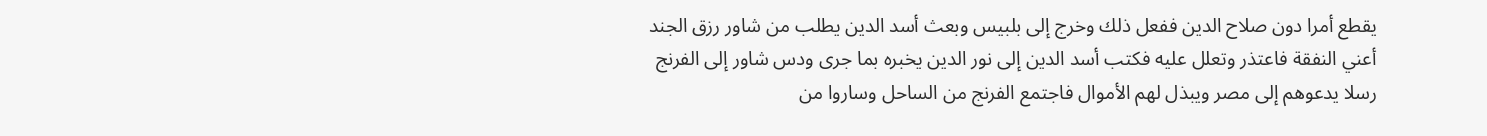يقطع أمرا دون صلاح الدين ففعل ذلك وخرج إلى بلبيس وبعث أسد الدين يطلب من شاور رزق الجند أعني النفقة فاعتذر وتعلل عليه فكتب أسد الدين إلى نور الدين يخبره بما جرى ودس شاور إلى الفرنج رسلا يدعوهم إلى مصر ويبذل لهم الأموال فاجتمع الفرنج من الساحل وساروا من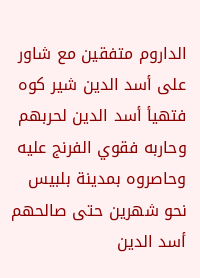الداروم متفقين مع شاور على أسد الدين شير كوه فتهيأ أسد الدين لحربهم وحاربه فقوي الفرنج عليه وحاصروه بمدينة بلبيس نحو شهرين حتى صالحهم أسد الدين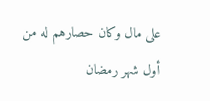على مال وكان حصارهم له من أول شهر رمضان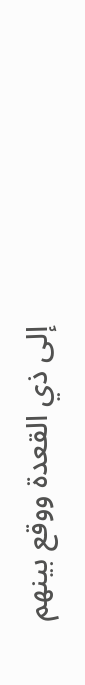إلى ذي القعدة ووقع بينهم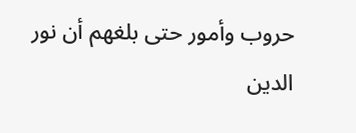حروب وأمور حتى بلغهم أن نور الدين